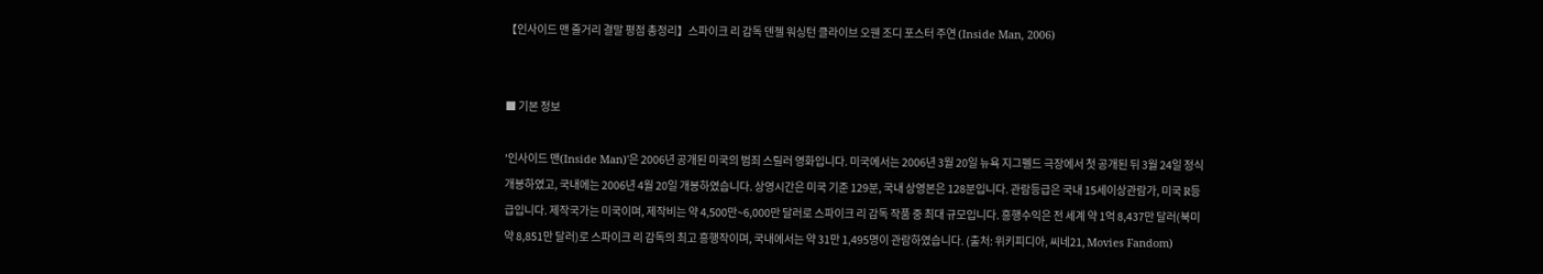【인사이드 맨 줄거리 결말 평점 총정리】스파이크 리 감독 덴젤 워싱턴 클라이브 오웬 조디 포스터 주연 (Inside Man, 2006)


■ 기본 정보

'인사이드 맨(Inside Man)'은 2006년 공개된 미국의 범죄 스릴러 영화입니다. 미국에서는 2006년 3월 20일 뉴욕 지그펠드 극장에서 첫 공개된 뒤 3월 24일 정식 개봉하였고, 국내에는 2006년 4월 20일 개봉하였습니다. 상영시간은 미국 기준 129분, 국내 상영본은 128분입니다. 관람등급은 국내 15세이상관람가, 미국 R등급입니다. 제작국가는 미국이며, 제작비는 약 4,500만~6,000만 달러로 스파이크 리 감독 작품 중 최대 규모입니다. 흥행수익은 전 세계 약 1억 8,437만 달러(북미 약 8,851만 달러)로 스파이크 리 감독의 최고 흥행작이며, 국내에서는 약 31만 1,495명이 관람하였습니다. (출처: 위키피디아, 씨네21, Movies Fandom)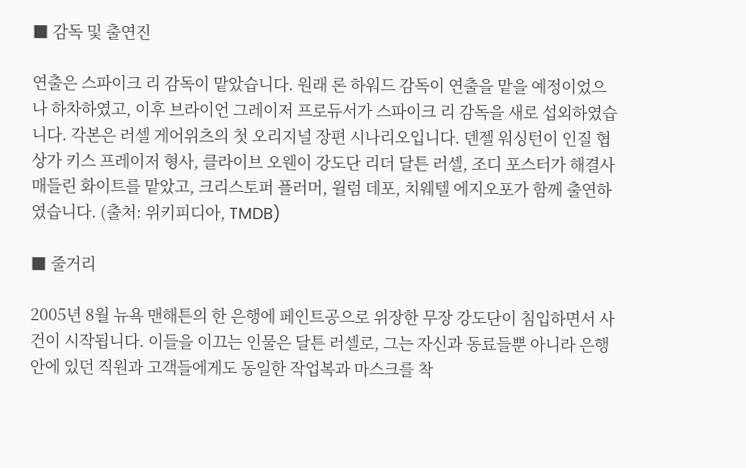■ 감독 및 출연진

연출은 스파이크 리 감독이 맡았습니다. 원래 론 하워드 감독이 연출을 맡을 예정이었으나 하차하였고, 이후 브라이언 그레이저 프로듀서가 스파이크 리 감독을 새로 섭외하였습니다. 각본은 러셀 게어위츠의 첫 오리지널 장편 시나리오입니다. 덴젤 워싱턴이 인질 협상가 키스 프레이저 형사, 클라이브 오웬이 강도단 리더 달튼 러셀, 조디 포스터가 해결사 매들린 화이트를 맡았고, 크리스토퍼 플러머, 윌럼 데포, 치웨텔 에지오포가 함께 출연하였습니다. (출처: 위키피디아, TMDB)

■ 줄거리

2005년 8월 뉴욕 맨해튼의 한 은행에 페인트공으로 위장한 무장 강도단이 침입하면서 사건이 시작됩니다. 이들을 이끄는 인물은 달튼 러셀로, 그는 자신과 동료들뿐 아니라 은행 안에 있던 직원과 고객들에게도 동일한 작업복과 마스크를 착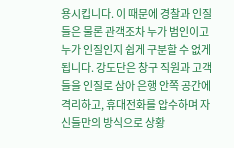용시킵니다. 이 때문에 경찰과 인질들은 물론 관객조차 누가 범인이고 누가 인질인지 쉽게 구분할 수 없게 됩니다. 강도단은 창구 직원과 고객들을 인질로 삼아 은행 안쪽 공간에 격리하고, 휴대전화를 압수하며 자신들만의 방식으로 상황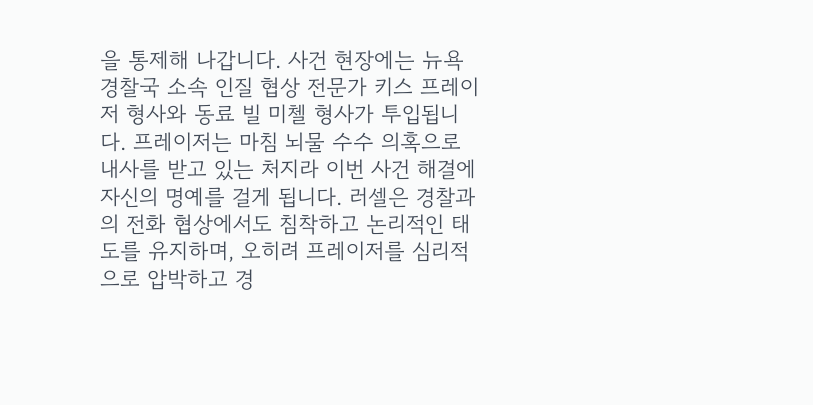을 통제해 나갑니다. 사건 현장에는 뉴욕 경찰국 소속 인질 협상 전문가 키스 프레이저 형사와 동료 빌 미첼 형사가 투입됩니다. 프레이저는 마침 뇌물 수수 의혹으로 내사를 받고 있는 처지라 이번 사건 해결에 자신의 명예를 걸게 됩니다. 러셀은 경찰과의 전화 협상에서도 침착하고 논리적인 태도를 유지하며, 오히려 프레이저를 심리적으로 압박하고 경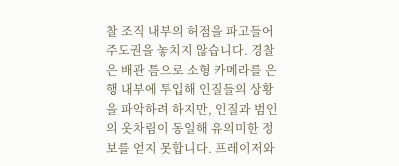찰 조직 내부의 허점을 파고들어 주도권을 놓치지 않습니다. 경찰은 배관 틈으로 소형 카메라를 은행 내부에 투입해 인질들의 상황을 파악하려 하지만, 인질과 범인의 옷차림이 동일해 유의미한 정보를 얻지 못합니다. 프레이저와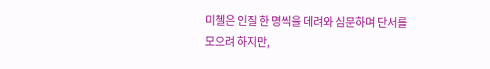미첼은 인질 한 명씩을 데려와 심문하며 단서를 모으려 하지만,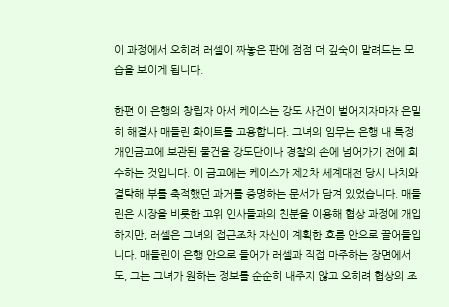이 과정에서 오히려 러셀이 짜놓은 판에 점점 더 깊숙이 말려드는 모습을 보이게 됩니다.

한편 이 은행의 창립자 아서 케이스는 강도 사건이 벌어지자마자 은밀히 해결사 매들린 화이트를 고용합니다. 그녀의 임무는 은행 내 특정 개인금고에 보관된 물건을 강도단이나 경찰의 손에 넘어가기 전에 회수하는 것입니다. 이 금고에는 케이스가 제2차 세계대전 당시 나치와 결탁해 부를 축적했던 과거를 증명하는 문서가 담겨 있었습니다. 매들린은 시장을 비롯한 고위 인사들과의 친분을 이용해 협상 과정에 개입하지만, 러셀은 그녀의 접근조차 자신이 계획한 흐름 안으로 끌어들입니다. 매들린이 은행 안으로 들어가 러셀과 직접 마주하는 장면에서도, 그는 그녀가 원하는 정보를 순순히 내주지 않고 오히려 협상의 조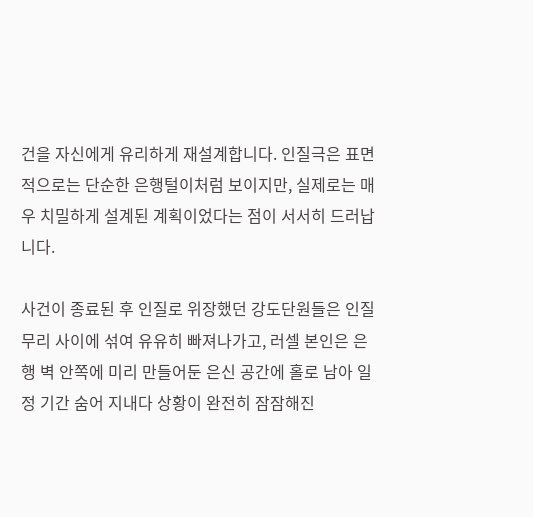건을 자신에게 유리하게 재설계합니다. 인질극은 표면적으로는 단순한 은행털이처럼 보이지만, 실제로는 매우 치밀하게 설계된 계획이었다는 점이 서서히 드러납니다.

사건이 종료된 후 인질로 위장했던 강도단원들은 인질 무리 사이에 섞여 유유히 빠져나가고, 러셀 본인은 은행 벽 안쪽에 미리 만들어둔 은신 공간에 홀로 남아 일정 기간 숨어 지내다 상황이 완전히 잠잠해진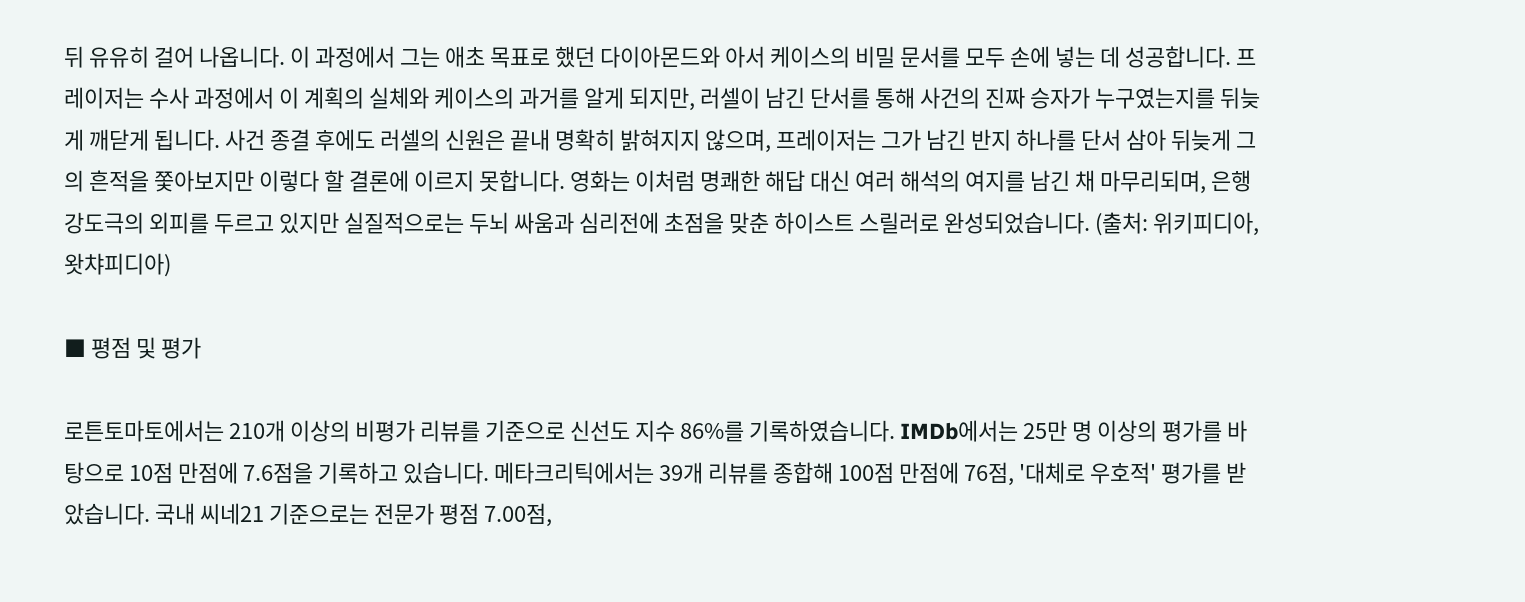뒤 유유히 걸어 나옵니다. 이 과정에서 그는 애초 목표로 했던 다이아몬드와 아서 케이스의 비밀 문서를 모두 손에 넣는 데 성공합니다. 프레이저는 수사 과정에서 이 계획의 실체와 케이스의 과거를 알게 되지만, 러셀이 남긴 단서를 통해 사건의 진짜 승자가 누구였는지를 뒤늦게 깨닫게 됩니다. 사건 종결 후에도 러셀의 신원은 끝내 명확히 밝혀지지 않으며, 프레이저는 그가 남긴 반지 하나를 단서 삼아 뒤늦게 그의 흔적을 쫓아보지만 이렇다 할 결론에 이르지 못합니다. 영화는 이처럼 명쾌한 해답 대신 여러 해석의 여지를 남긴 채 마무리되며, 은행 강도극의 외피를 두르고 있지만 실질적으로는 두뇌 싸움과 심리전에 초점을 맞춘 하이스트 스릴러로 완성되었습니다. (출처: 위키피디아, 왓챠피디아)

■ 평점 및 평가

로튼토마토에서는 210개 이상의 비평가 리뷰를 기준으로 신선도 지수 86%를 기록하였습니다. IMDb에서는 25만 명 이상의 평가를 바탕으로 10점 만점에 7.6점을 기록하고 있습니다. 메타크리틱에서는 39개 리뷰를 종합해 100점 만점에 76점, '대체로 우호적' 평가를 받았습니다. 국내 씨네21 기준으로는 전문가 평점 7.00점,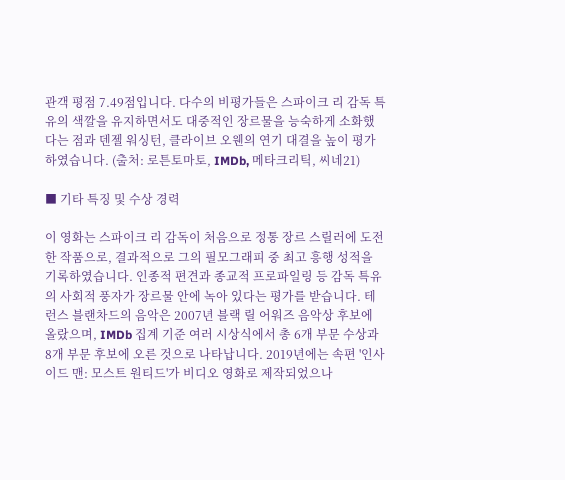관객 평점 7.49점입니다. 다수의 비평가들은 스파이크 리 감독 특유의 색깔을 유지하면서도 대중적인 장르물을 능숙하게 소화했다는 점과 덴젤 워싱턴, 클라이브 오웬의 연기 대결을 높이 평가하였습니다. (출처: 로튼토마토, IMDb, 메타크리틱, 씨네21)

■ 기타 특징 및 수상 경력

이 영화는 스파이크 리 감독이 처음으로 정통 장르 스릴러에 도전한 작품으로, 결과적으로 그의 필모그래피 중 최고 흥행 성적을 기록하였습니다. 인종적 편견과 종교적 프로파일링 등 감독 특유의 사회적 풍자가 장르물 안에 녹아 있다는 평가를 받습니다. 테런스 블랜차드의 음악은 2007년 블랙 릴 어워즈 음악상 후보에 올랐으며, IMDb 집계 기준 여러 시상식에서 총 6개 부문 수상과 8개 부문 후보에 오른 것으로 나타납니다. 2019년에는 속편 '인사이드 맨: 모스트 원티드'가 비디오 영화로 제작되었으나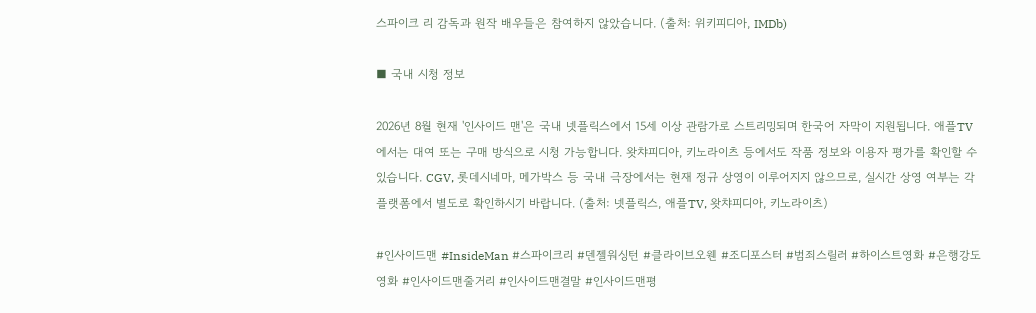스파이크 리 감독과 원작 배우들은 참여하지 않았습니다. (출처: 위키피디아, IMDb)

■ 국내 시청 정보

2026년 8월 현재 '인사이드 맨'은 국내 넷플릭스에서 15세 이상 관람가로 스트리밍되며 한국어 자막이 지원됩니다. 애플TV에서는 대여 또는 구매 방식으로 시청 가능합니다. 왓챠피디아, 키노라이츠 등에서도 작품 정보와 이용자 평가를 확인할 수 있습니다. CGV, 롯데시네마, 메가박스 등 국내 극장에서는 현재 정규 상영이 이루어지지 않으므로, 실시간 상영 여부는 각 플랫폼에서 별도로 확인하시기 바랍니다. (출처: 넷플릭스, 애플TV, 왓챠피디아, 키노라이츠)

#인사이드맨 #InsideMan #스파이크리 #덴젤워싱턴 #클라이브오웬 #조디포스터 #범죄스릴러 #하이스트영화 #은행강도영화 #인사이드맨줄거리 #인사이드맨결말 #인사이드맨평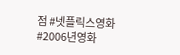점 #넷플릭스영화 #2006년영화